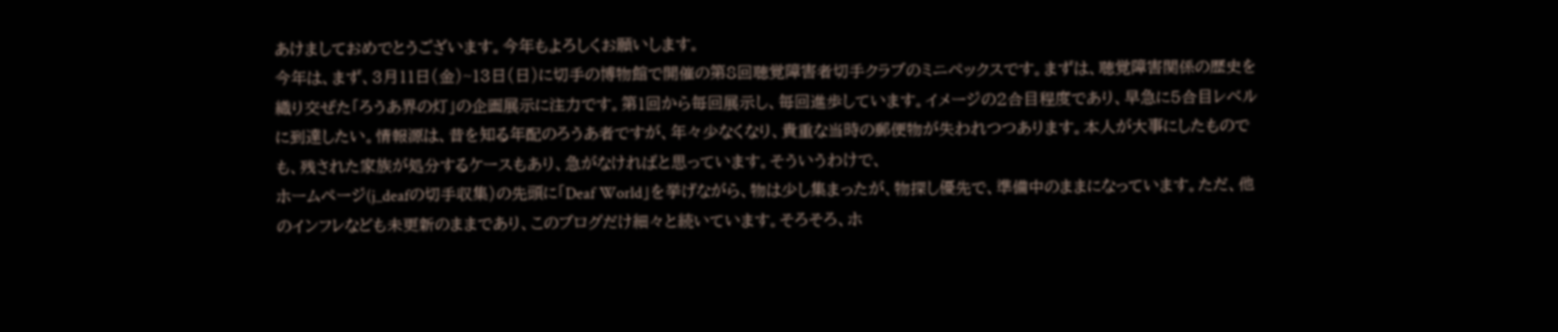あけましておめでとうございます。今年もよろしくお願いします。
今年は、まず、3月11日(金)~13日(日)に切手の博物館で開催の第8回聴覚障害者切手クラブのミニペックスです。まずは、聴覚障害関係の歴史を織り交ぜた「ろうあ界の灯」の企画展示に注力です。第1回から毎回展示し、毎回進歩しています。イメージの2合目程度であり、早急に5合目レベルに到達したい。情報源は、昔を知る年配のろうあ者ですが、年々少なくなり、貴重な当時の郵便物が失われつつあります。本人が大事にしたものでも、残された家族が処分するケースもあり、急がなければと思っています。そういうわけで、
ホームページ(j_deafの切手収集)の先頭に「Deaf World」を挙げながら、物は少し集まったが、物探し優先で、準備中のままになっています。ただ、他のインフレなども未更新のままであり、このブログだけ細々と続いています。そろそろ、ホ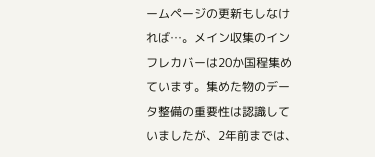ームページの更新もしなければ…。メイン収集のインフレカバーは20か国程集めています。集めた物のデータ整備の重要性は認識していましたが、2年前までは、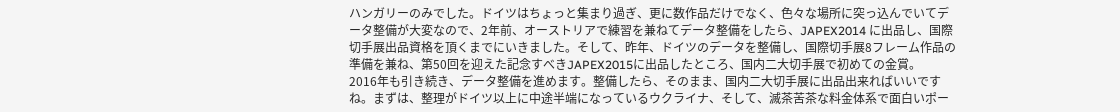ハンガリーのみでした。ドイツはちょっと集まり過ぎ、更に数作品だけでなく、色々な場所に突っ込んでいてデータ整備が大変なので、2年前、オーストリアで練習を兼ねてデータ整備をしたら、JAPEX2014 に出品し、国際切手展出品資格を頂くまでにいきました。そして、昨年、ドイツのデータを整備し、国際切手展8フレーム作品の準備を兼ね、第50回を迎えた記念すべきJAPEX2015に出品したところ、国内二大切手展で初めての金賞。
2016年も引き続き、データ整備を進めます。整備したら、そのまま、国内二大切手展に出品出来ればいいですね。まずは、整理がドイツ以上に中途半端になっているウクライナ、そして、滅茶苦茶な料金体系で面白いポー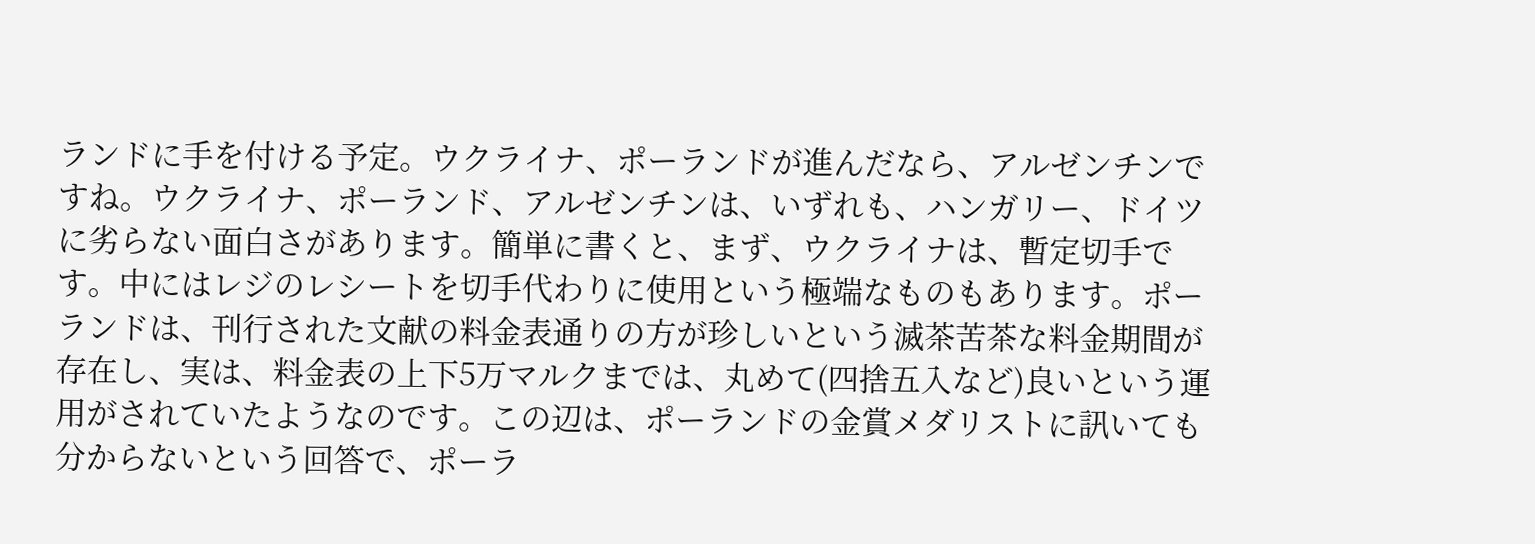ランドに手を付ける予定。ウクライナ、ポーランドが進んだなら、アルゼンチンですね。ウクライナ、ポーランド、アルゼンチンは、いずれも、ハンガリー、ドイツに劣らない面白さがあります。簡単に書くと、まず、ウクライナは、暫定切手です。中にはレジのレシートを切手代わりに使用という極端なものもあります。ポーランドは、刊行された文献の料金表通りの方が珍しいという滅茶苦茶な料金期間が存在し、実は、料金表の上下5万マルクまでは、丸めて(四捨五入など)良いという運用がされていたようなのです。この辺は、ポーランドの金賞メダリストに訊いても分からないという回答で、ポーラ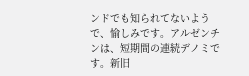ンドでも知られてないようで、愉しみです。アルゼンチンは、短期間の連続デノミです。新旧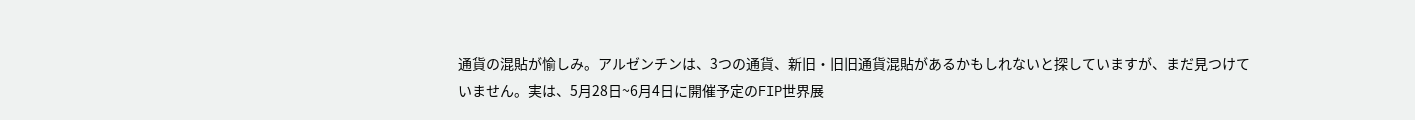通貨の混貼が愉しみ。アルゼンチンは、3つの通貨、新旧・旧旧通貨混貼があるかもしれないと探していますが、まだ見つけていません。実は、5月28日~6月4日に開催予定のFIP世界展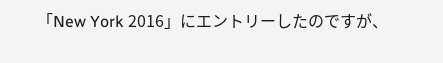「New York 2016」にエントリーしたのですが、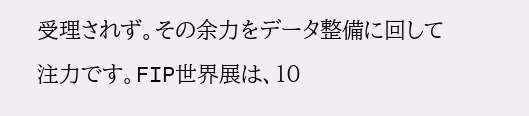受理されず。その余力をデータ整備に回して注力です。FIP世界展は、10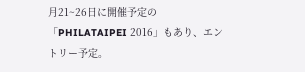月21~26日に開催予定の「PHILATAIPEI 2016」もあり、エントリー予定。